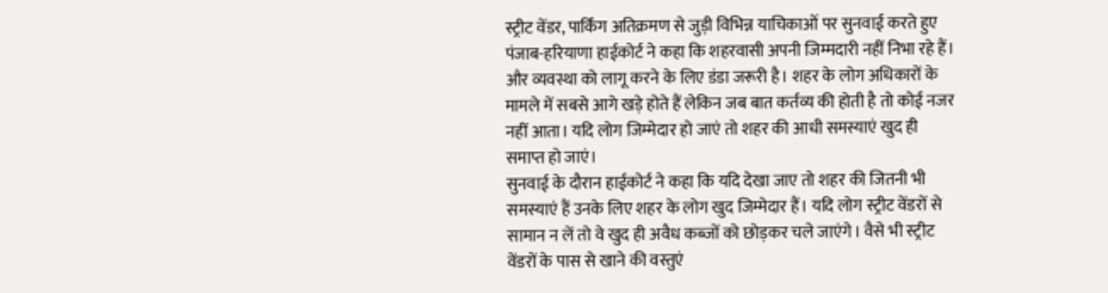स्ट्रीट वेंडर, पार्किंग अतिक्रमण से जुड़ी विभिन्न याचिकाओं पर सुनवाई करते हुए पंजाब-हरियाणा हाईकोर्ट ने कहा कि शहरवासी अपनी जिम्मदारी नहीं निभा रहे हैं। और व्यवस्था को लागू करने के लिए डंडा जरूरी है। शहर के लोग अधिकारों के मामले में सबसे आगे खड़े होते हैं लेकिन जब बात कर्तव्य की होती है तो कोई नजर नहीं आता। यदि लोग जिम्मेदार हो जाएं तो शहर की आधी समस्याएं खुद ही समाप्त हो जाएं।
सुनवाई के दौरान हाईकोर्ट ने कहा कि यदि देखा जाए तो शहर की जितनी भी समस्याएं हैं उनके लिए शहर के लोग खुद जिम्मेदार हैं। यदि लोग स्ट्रीट वेंडरों से सामान न लें तो वे खुद ही अवैध कब्जों को छोड़कर चले जाएंगे। वैसे भी स्ट्रीट वेंडरों के पास से खाने की वस्तुएं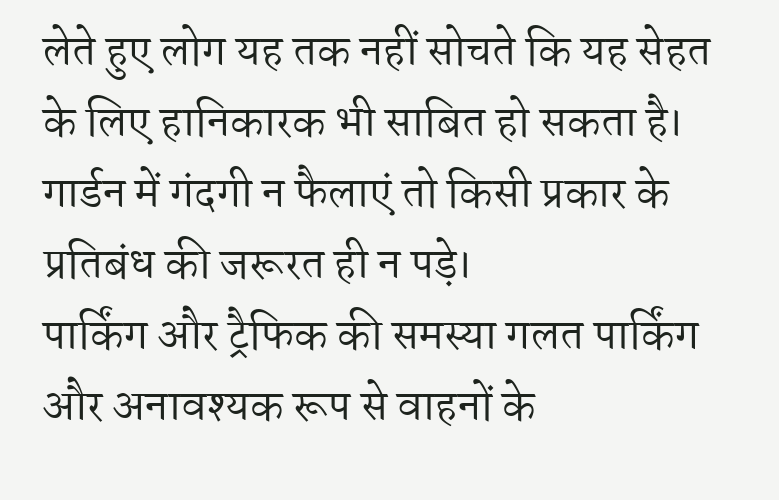लेते हुए लोग यह तक नहीं सोचते कि यह सेहत के लिए हानिकारक भी साबित हो सकता है। गार्डन में गंदगी न फैलाएं तो किसी प्रकार के प्रतिबंध की जरूरत ही न पड़े।
पार्किंग और ट्रैफिक की समस्या गलत पार्किंग और अनावश्यक रूप से वाहनों के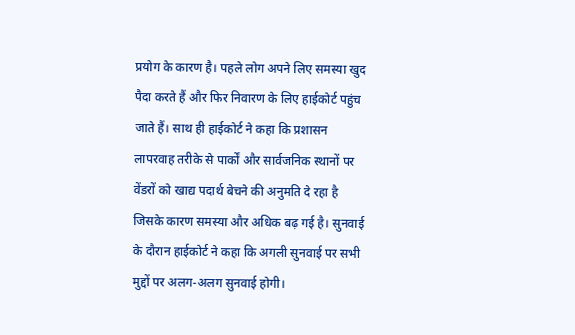प्रयोग के कारण है। पहले लोग अपने लिए समस्या खुद पैदा करते हैं और फिर निवारण के लिए हाईकोर्ट पहुंच जाते हैं। साथ ही हाईकोर्ट ने कहा कि प्रशासन लापरवाह तरीके से पार्कों और सार्वजनिक स्थानों पर वेंडरों को खाद्य पदार्थ बेचने की अनुमति दे रहा है जिसके कारण समस्या और अधिक बढ़ गई है। सुनवाई के दौरान हाईकोर्ट ने कहा कि अगली सुनवाई पर सभी मुद्दों पर अलग-अलग सुनवाई होगी।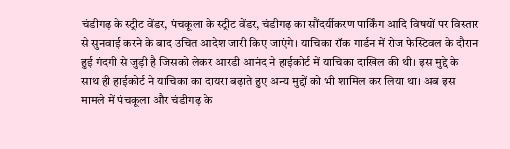चंडीगढ़ के स्ट्रीट वेंडर, पंचकूला के स्ट्रीट वेंडर, चंडीगढ़ का सौंदर्यीकरण पार्किंग आदि विषयों पर विस्तार से सुनवाई करने के बाद उचित आदेश जारी किए जाएंगे। याचिका रॉक गार्डन में रोज फेस्टिवल के दौरान हुई गंदगी से जुड़ी है जिसको लेकर आरडी आनंद ने हाईकोर्ट में याचिका दाखिल की थी। इस मुद्दे के साथ ही हाईकोर्ट ने याचिका का दायरा बढ़ाते हुए अन्य मुद्दों को भी शामिल कर लिया था। अब इस मामले में पंचकूला और चंडीगढ़ के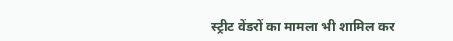स्ट्रीट वेंडरों का मामला भी शामिल कर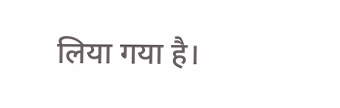लिया गया है।